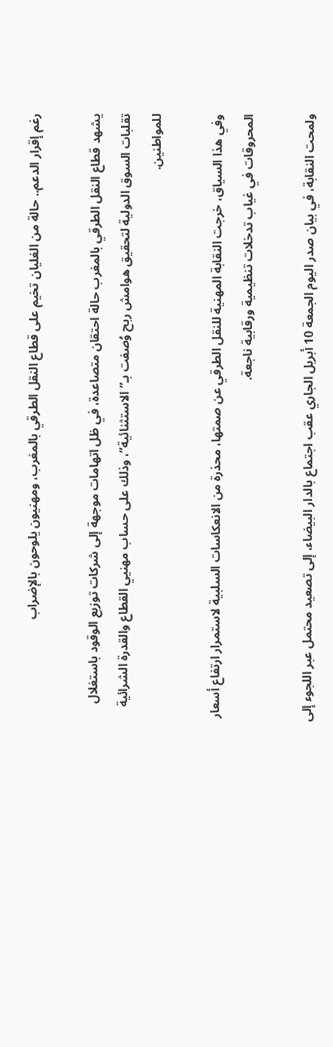رغم إقرار الدعم.. حالة من الغليان تخيم على قطاع النقل الطرقي بالمغرب، ومهنيون يلوحون بالإضراب

يشهد قطاع النقل الطرقي بالمغرب حالة احتقان متصاعدة، في ظل اتهامات موجهة إلى شركات توزيع الوقود باستغلال تقلبات السوق الدولية لتحقيق هوامش ربح وُصفت بـ”الاستثنائية”، وذلك على حساب مهنيي القطاع والقدرة الشرائية للمواطنين.

وفي هذا السياق، خرجت النقابة المهنية للنقل الطرقي عن صمتها، محذرة من الانعكاسات السلبية لاستمرار ارتفاع أسعار المحروقات في غياب تدخلات تنظيمية ورقابية ناجعة.

ولمحت النقابة، في بيان صدر اليوم الجمعة 10 أبريل الجاري عقب اجتماع بالدار البيضاء، إلى تصعيد محتمل عبر اللجوء إلى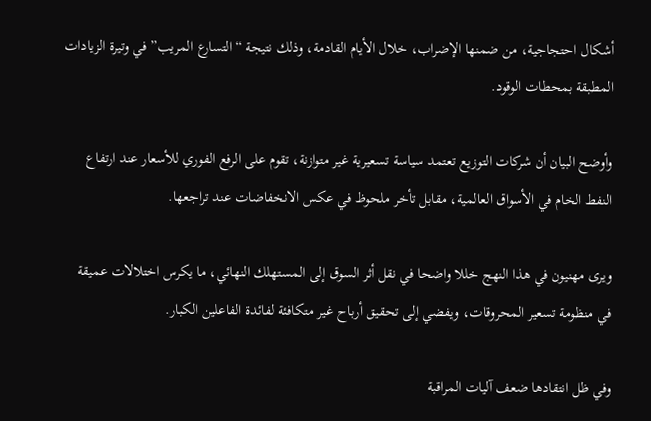أشكال احتجاجية، من ضمنها الإضراب، خلال الأيام القادمة، وذلك نتيجة “التسارع المريب” في وتيرة الزيادات المطبقة بمحطات الوقود.

وأوضح البيان أن شركات التوزيع تعتمد سياسة تسعيرية غير متوازنة، تقوم على الرفع الفوري للأسعار عند ارتفاع النفط الخام في الأسواق العالمية، مقابل تأخر ملحوظ في عكس الانخفاضات عند تراجعها.

ويرى مهنيون في هذا النهج خللا واضحا في نقل أثر السوق إلى المستهلك النهائي، ما يكرس اختلالات عميقة في منظومة تسعير المحروقات، ويفضي إلى تحقيق أرباح غير متكافئة لفائدة الفاعلين الكبار.

وفي ظل انتقادها ضعف آليات المراقبة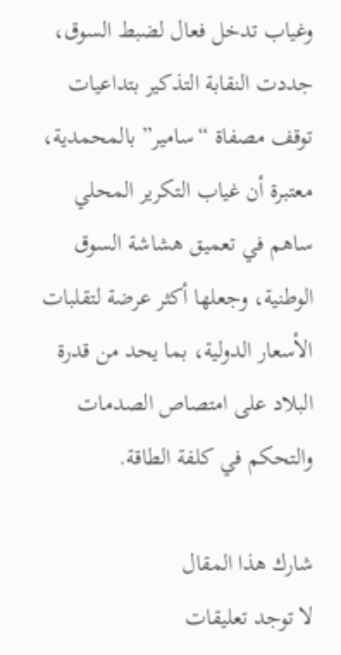وغياب تدخل فعال لضبط السوق، جددت النقابة التذكير بتداعيات توقف مصفاة “سامير” بالمحمدية، معتبرة أن غياب التكرير المحلي ساهم في تعميق هشاشة السوق الوطنية، وجعلها أكثر عرضة لتقلبات الأسعار الدولية، بما يحد من قدرة البلاد على امتصاص الصدمات والتحكم في كلفة الطاقة.

شارك هذا المقال
لا توجد تعليقات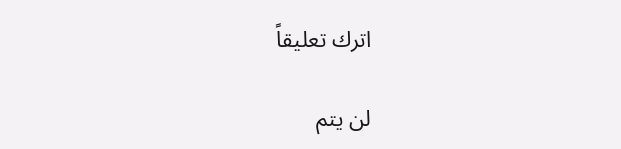اترك تعليقاً

لن يتم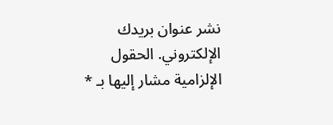نشر عنوان بريدك الإلكتروني. الحقول الإلزامية مشار إليها بـ *